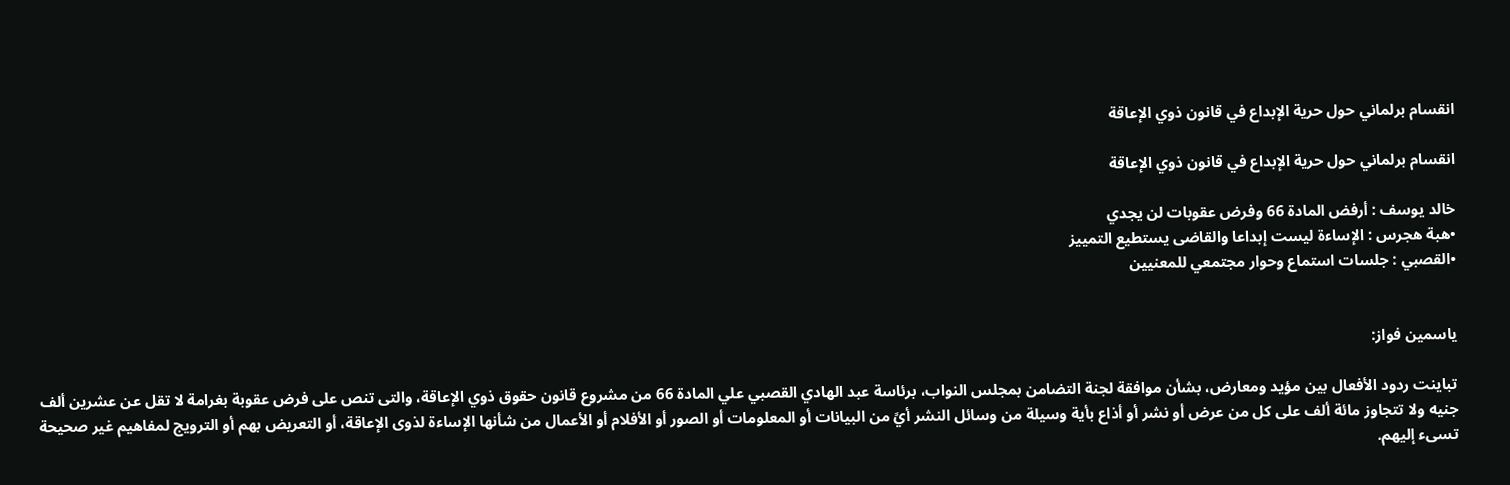انقسام برلماني حول حرية الإبداع في قانون ذوي الإعاقة

انقسام برلماني حول حرية الإبداع في قانون ذوي الإعاقة

خالد يوسف : أرفض المادة 66 وفرض عقوبات لن يجدي
•هبة هجرس : الإساءة ليست إبداعا والقاضى يستطيع التمييز
•القصبي : جلسات استماع وحوار مجتمعي للمعنيين


ياسمين فواز:

تباينت ردود الأفعال بين مؤيد ومعارض، بشأن موافقة لجنة التضامن بمجلس النواب، برئاسة عبد الهادي القصبي علي المادة 66 من مشروع قانون حقوق ذوي الإعاقة، والتى تنص على فرض عقوبة بغرامة لا تقل عن عشرين ألف جنيه ولا تتجاوز مائة ألف على كل من عرض أو نشر أو أذاع بأية وسيلة من وسائل النشر أيً من البيانات أو المعلومات أو الصور أو الأفلام أو الأعمال من شأنها الإساءة لذوى الإعاقة، أو التعريض بهم أو الترويج لمفاهيم غير صحيحة تسىء إليهم.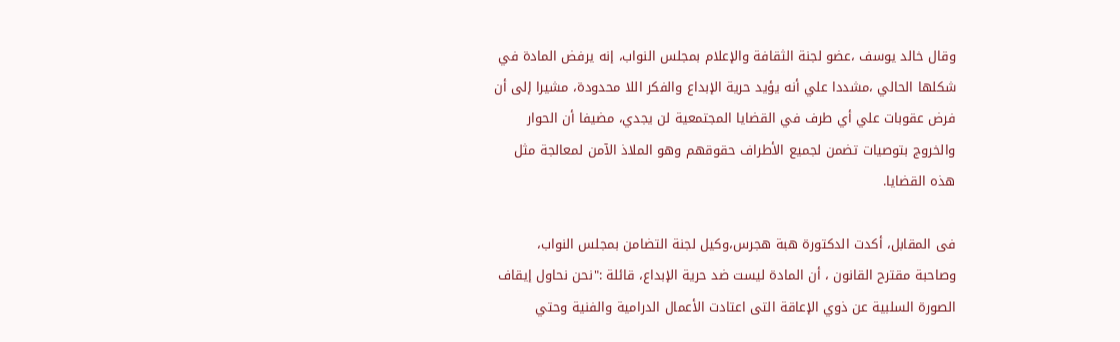وقال خالد يوسف ،عضو لجنة الثقافة والإعلام بمجلس النواب، إنه يرفض المادة في شكلها الحالي ،مشددا علي أنه يؤيد حرية الإبداع والفكر اللا محدودة، مشيرا إلى أن فرض عقوبات علي أي طرف في القضايا المجتمعية لن يجدي، مضيفا أن الحوار والخروج بتوصيات تضمن لجميع الأطراف حقوقهم وهو الملاذ الآمن لمعالجة مثل هذه القضايا.

فى المقابل، أكدت الدكتورة هبة هجرس،وكيل لجنة التضامن بمجلس النواب، وصاحبة مقترح القانون ، أن المادة ليست ضد حرية الإبداع، قائلة :"نحن نحاول إيقاف الصورة السلبية عن ذوي الإعاقة التى اعتادت الأعمال الدرامية والفنية وحتي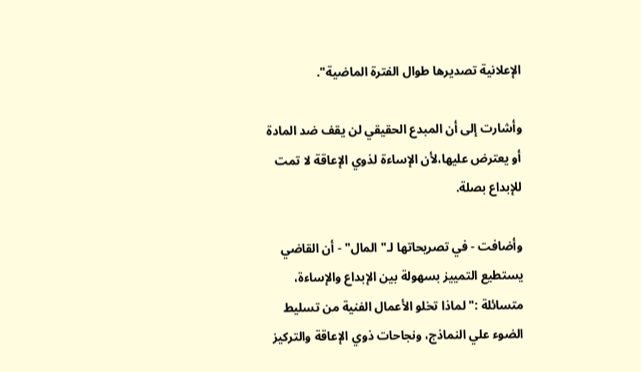الإعلانية تصديرها طوال الفترة الماضية".

وأشارت إلى أن المبدع الحقيقي لن يقف ضد المادة أو يعترض عليها،لأن الإساءة لذوي الإعاقة لا تمت للإبداع بصلة.

وأضافت - في تصريحاتها لـ"المال" - أن القاضي يستطيع التمييز بسهولة بين الإبداع والإساءة، متسائلة :"لماذا تخلو الأعمال الفنية من تسليط الضوء علي النماذج، ونجاحات ذوي الإعاقة والتركيز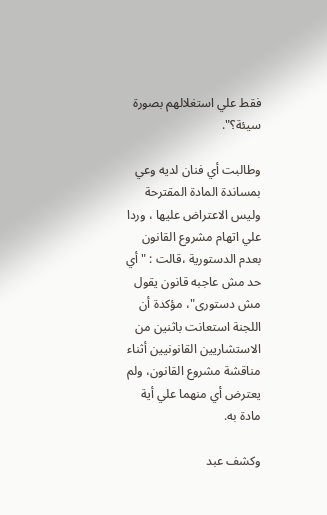فقط علي استغلالهم بصورة سيئة؟".

وطالبت أي فنان لديه وعي بمساندة المادة المقترحة وليس الاعتراض عليها ، وردا علي اتهام مشروع القانون بعدم الدستورية ،قالت : "أي حد مش عاجبه قانون يقول مش دستورى"، مؤكدة أن اللجنة استعانت باثنين من الاستشاريين القانونيين أثناء مناقشة مشروع القانون، ولم يعترض أي منهما علي أية مادة به.

وكشف عبد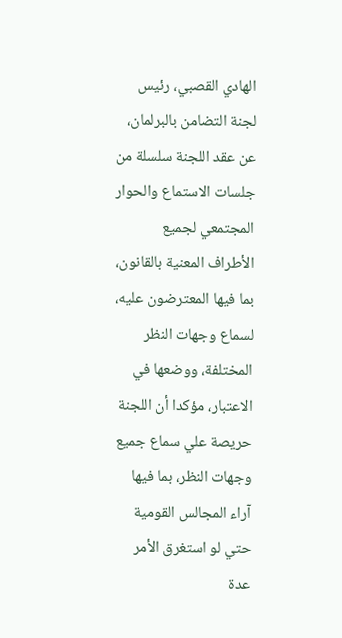الهادي القصبي، رئيس لجنة التضامن بالبرلمان، عن عقد اللجنة سلسلة من جلسات الاستماع والحوار المجتمعي لجميع الأطراف المعنية بالقانون، بما فيها المعترضون عليه، لسماع وجهات النظر المختلفة، ووضعها في الاعتبار، مؤكدا أن اللجنة حريصة علي سماع جميع وجهات النظر، بما فيها آراء المجالس القومية حتي لو استغرق الأمر عدة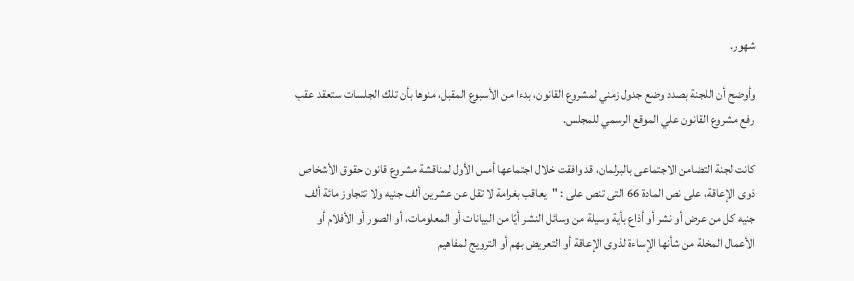شهور.

وأوضح أن اللجنة بصدد وضع جدول زمني لمشروع القانون، بدءا من الأسبوع المقبل، منوها بأن تلك الجلسات ستعقد عقب رفع مشروع القانون علي الموقع الرسمي للمجلس.

كانت لجنة التضامن الاجتماعى بالبرلمان، قد وافقت خلال اجتماعها أمس الأول لمناقشة مشروع قانون حقوق الأشخاص ذوى الإعاقة، على نص المادة 66 التى تنص على : "يعاقب بغرامة لا تقل عن عشرين ألف جنيه ولا تتجاوز مائة ألف جنيه كل من عرض أو نشر أو أذاع بأية وسيلة من وسائل النشر أيًا من البيانات أو المعلومات، أو الصور أو الأفلام أو الأعمال المخلة من شأنها الإساءة لذوى الإعاقة أو التعريض بهم أو الترويج لمفاهيم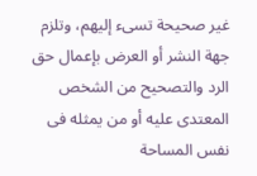غير صحيحة تسىء إليهم، وتلزم جهة النشر أو العرض بإعمال حق الرد والتصحيح من الشخص المعتدى عليه أو من يمثله فى نفس المساحة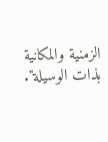الزمنية والمكانية بذات الوسيلة".